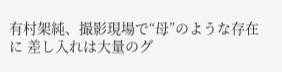有村架純、撮影現場で“母”のような存在に 差し入れは大量のグ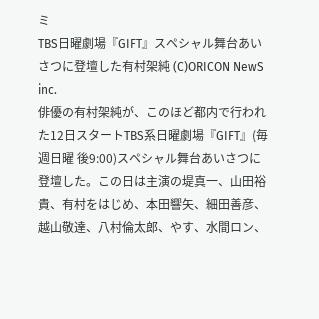ミ
TBS日曜劇場『GIFT』スペシャル舞台あいさつに登壇した有村架純 (C)ORICON NewS inc.
俳優の有村架純が、このほど都内で行われた12日スタートTBS系日曜劇場『GIFT』(毎週日曜 後9:00)スペシャル舞台あいさつに登壇した。この日は主演の堤真一、山田裕貴、有村をはじめ、本田響矢、細田善彦、越山敬達、八村倫太郎、やす、水間ロン、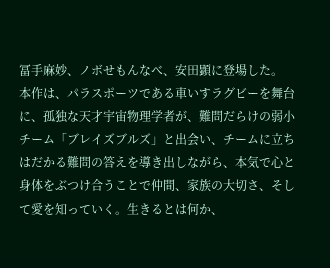冨手麻妙、ノボせもんなべ、安田顕に登場した。
本作は、パラスポーツである車いすラグビーを舞台に、孤独な天才宇宙物理学者が、難問だらけの弱小チーム「ブレイズブルズ」と出会い、チームに立ちはだかる難問の答えを導き出しながら、本気で心と身体をぶつけ合うことで仲間、家族の大切さ、そして愛を知っていく。生きるとは何か、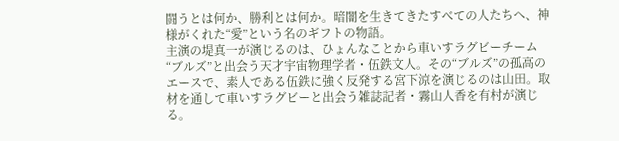闘うとは何か、勝利とは何か。暗闇を生きてきたすべての人たちへ、神様がくれた“愛”という名のギフトの物語。
主演の堤真一が演じるのは、ひょんなことから車いすラグビーチーム“ブルズ”と出会う天才宇宙物理学者・伍鉄文人。その“ブルズ”の孤高のエースで、素人である伍鉄に強く反発する宮下涼を演じるのは山田。取材を通して車いすラグビーと出会う雑誌記者・霧山人香を有村が演じる。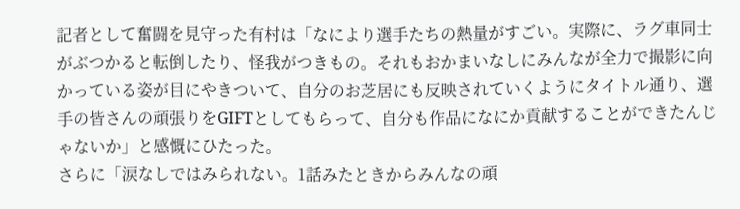記者として奮闘を見守った有村は「なにより選手たちの熱量がすごい。実際に、ラグ車同士がぶつかると転倒したり、怪我がつきもの。それもおかまいなしにみんなが全力で撮影に向かっている姿が目にやきついて、自分のお芝居にも反映されていくようにタイトル通り、選手の皆さんの頑張りをGIFTとしてもらって、自分も作品になにか貢献することができたんじゃないか」と感慨にひたった。
さらに「涙なしではみられない。1話みたときからみんなの頑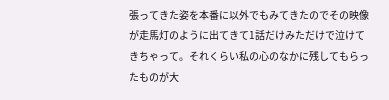張ってきた姿を本番に以外でもみてきたのでその映像が走馬灯のように出てきて1話だけみただけで泣けてきちゃって。それくらい私の心のなかに残してもらったものが大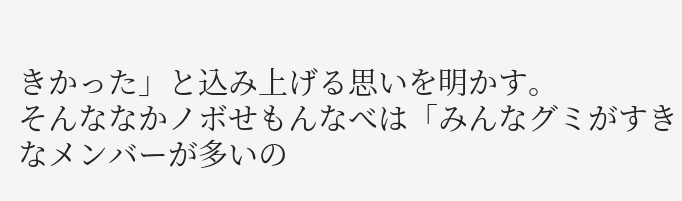きかった」と込み上げる思いを明かす。
そんななかノボせもんなべは「みんなグミがすきなメンバーが多いの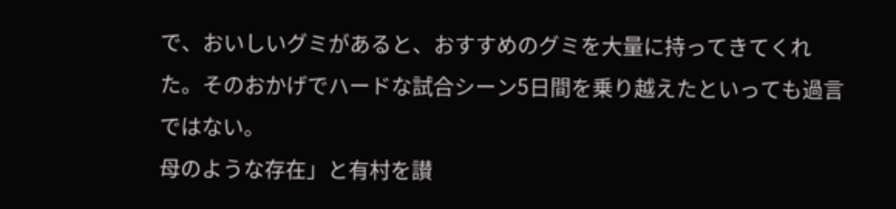で、おいしいグミがあると、おすすめのグミを大量に持ってきてくれた。そのおかげでハードな試合シーン5日間を乗り越えたといっても過言ではない。
母のような存在」と有村を讃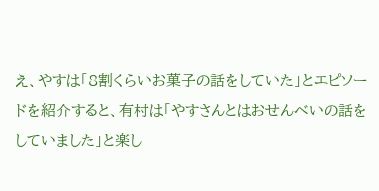え、やすは「8割くらいお菓子の話をしていた」とエピソードを紹介すると、有村は「やすさんとはおせんべいの話をしていました」と楽し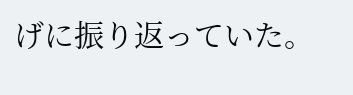げに振り返っていた。